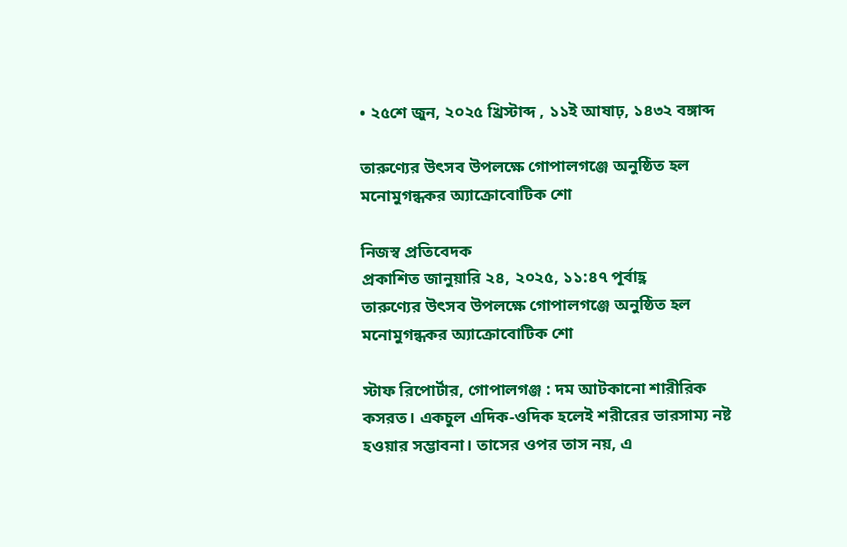• ২৫শে জুন, ২০২৫ খ্রিস্টাব্দ , ১১ই আষাঢ়, ১৪৩২ বঙ্গাব্দ

তারুণ্যের উৎসব উপলক্ষে গোপালগঞ্জে অনুষ্ঠিত হল মনোমুগন্ধকর অ্যাক্রোবোটিক শো

নিজস্ব প্রতিবেদক
প্রকাশিত জানুয়ারি ২৪, ২০২৫, ১১:৪৭ পূর্বাহ্ণ
তারুণ্যের উৎসব উপলক্ষে গোপালগঞ্জে অনুষ্ঠিত হল মনোমুগন্ধকর অ্যাক্রোবোটিক শো

স্টাফ রিপোর্টার, গোপালগঞ্জ : দম আটকানো শারীরিক কসরত। একচুল এদিক-ওদিক হলেই শরীরের ভারসাম্য নষ্ট হওয়ার সম্ভাবনা। তাসের ওপর তাস নয়, এ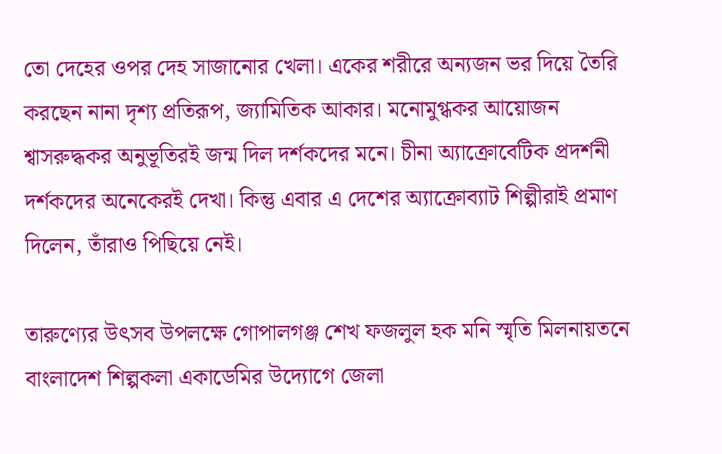তো দেহের ওপর দেহ সাজানোর খেলা। একের শরীরে অন্যজন ভর দিয়ে তৈরি করছেন নানা দৃশ্য প্রতিরূপ, জ্যামিতিক আকার। মনোমুগ্ধকর আয়োজন শ্বাসরুদ্ধকর অনুভূতিরই জন্ম দিল দর্শকদের মনে। চীনা অ্যাক্রোবেটিক প্রদর্শনী দর্শকদের অনেকেরই দেখা। কিন্তু এবার এ দেশের অ্যাক্রোব্যাট শিল্পীরাই প্রমাণ দিলেন, তাঁরাও পিছিয়ে নেই।

তারুণ্যের উৎসব উপলক্ষে গোপালগঞ্জ শেখ ফজলুল হক মনি স্মৃতি মিলনায়তনে বাংলাদেশ শিল্পকলা একাডেমির উদ্যোগে জেলা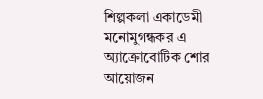শিল্পকলা একাডেমী মনোমুগন্ধকর এ অ্যাক্রোবোটিক শোর আয়োজন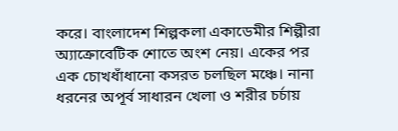করে। বাংলাদেশ শিল্পকলা একাডেমীর শিল্পীরা অ্যাক্রোবেটিক শোতে অংশ নেয়। একের পর এক চোখধাঁধানো কসরত চলছিল মঞ্চে। নানা ধরনের অপূর্ব সাধারন খেলা ও শরীর চর্চায়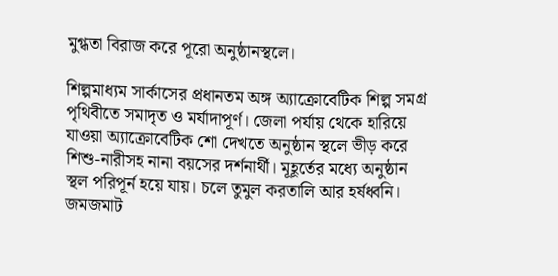মুগ্ধতা বিরাজ করে পূরো অনুষ্ঠানস্থলে।

শিল্পমাধ্যম সার্কাসের প্রধানতম অঙ্গ অ্যাক্রোবেটিক শিল্প সমগ্র পৃথিবীতে সমাদৃত ও মর্যাদাপূর্ণ। জেলা পর্যায় থেকে হারিয়ে যাওয়া অ্যাক্রোবেটিক শো দেখতে অনুষ্ঠান স্থলে ভীড় করে শিশু-নারীসহ নানা বয়সের দর্শনার্থী। মূহূর্তের মধ্যে অনুষ্ঠান স্থল পরিপূর্ন হয়ে যায়। চলে তুমুল করতালি আর হর্ষধ্বনি। জমজমাট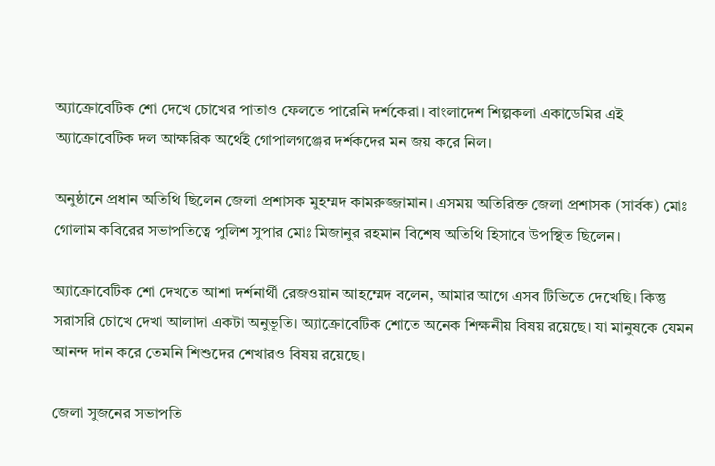অ্যাক্রোবেটিক শো দেখে চোখের পাতাও ফেলতে পারেনি দর্শকেরা। বাংলাদেশ শিল্পকলা একাডেমির এই অ্যাক্রোবেটিক দল আক্ষরিক অর্থেই গোপালগঞ্জের দর্শকদের মন জয় করে নিল।

অনুষ্ঠানে প্রধান অতিথি ছিলেন জেলা প্রশাসক মুহম্মদ কামরুজ্জামান। এসময় অতিরিক্ত জেলা প্রশাসক (সার্বক) মোঃ গোলাম কবিরের সভাপতিত্বে পুলিশ সুপার মোঃ মিজানুর রহমান বিশেষ অতিথি হিসাবে উপস্থিত ছিলেন।

অ্যাক্রোবেটিক শো দেখতে আশা দর্শনার্থী রেজওয়ান আহম্মেদ বলেন, আমার আগে এসব টিভিতে দেখেছি। কিন্তু সরাসরি চোখে দেখা আলাদা একটা অনুভূতি। অ্যাক্রোবেটিক শোতে অনেক শিক্ষনীয় বিষয় রয়েছে। যা মানুষকে যেমন আনন্দ দান করে তেমনি শিশুদের শেখারও বিষয় রয়েছে।

জেলা সুজনের সভাপতি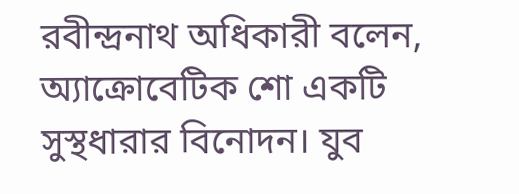রবীন্দ্রনাথ অধিকারী বলেন, অ্যাক্রোবেটিক শো একটি সুস্থধারার বিনোদন। যুব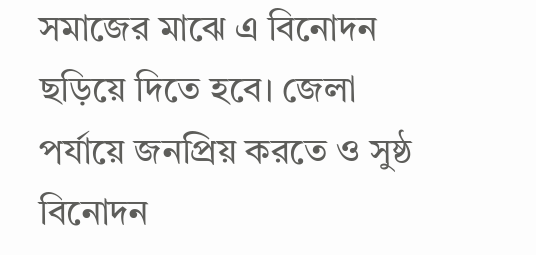সমাজের মাঝে এ বিনোদন ছড়িয়ে দিতে হবে। জেলা পর্যায়ে জনপ্রিয় করতে ও সুষ্ঠ বিনোদন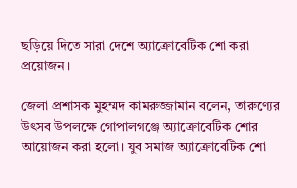ছড়িয়ে দিতে সারা দেশে অ্যাক্রোবেটিক শো করা প্রয়োজন।

জেলা প্রশাসক মুহম্মদ কামরুজ্জামান বলেন, তারুণ্যের উৎসব উপলক্ষে গোপালগঞ্জে অ্যাক্রোবেটিক শোর আয়োজন করা হলো। যুব সমাজ অ্যাক্রোবেটিক শো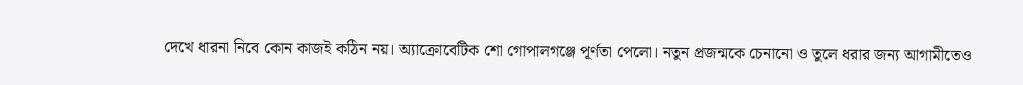দেখে ধারনা নিবে কোন কাজই কঠিন নয়। অ্যাক্রোবেটিক শো গোপালগঞ্জে পূর্ণতা পেলো। নতুন প্রজন্মকে চেনানো ও তুলে ধরার জন্য আগামীতেও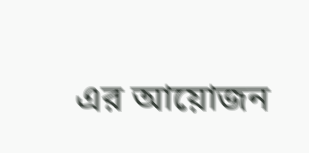এর আয়োজন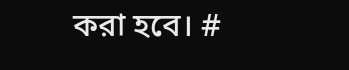করা হবে। #